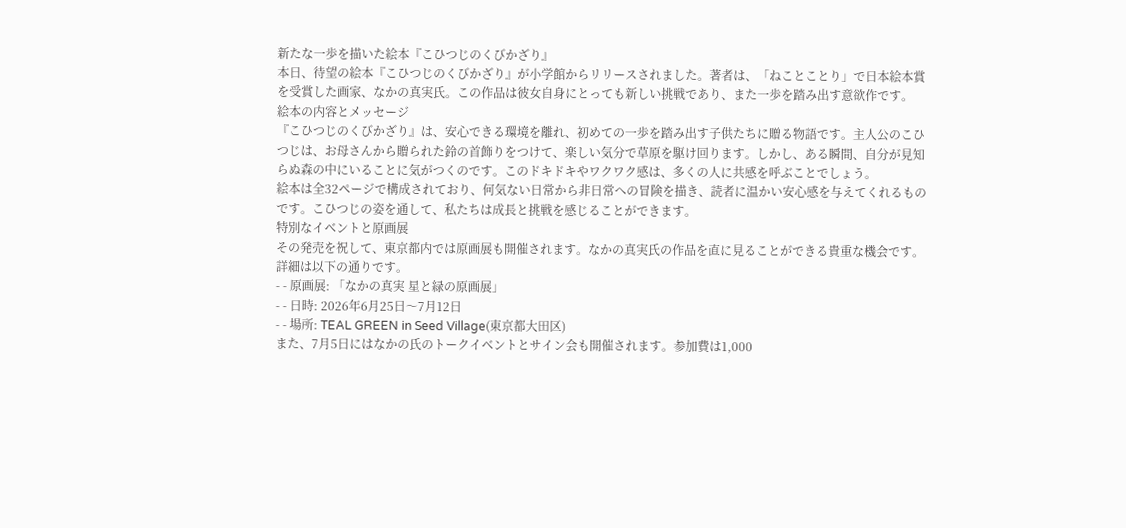新たな一歩を描いた絵本『こひつじのくびかざり』
本日、待望の絵本『こひつじのくびかざり』が小学館からリリースされました。著者は、「ねことことり」で日本絵本賞を受賞した画家、なかの真実氏。この作品は彼女自身にとっても新しい挑戦であり、また一歩を踏み出す意欲作です。
絵本の内容とメッセージ
『こひつじのくびかざり』は、安心できる環境を離れ、初めての一歩を踏み出す子供たちに贈る物語です。主人公のこひつじは、お母さんから贈られた鈴の首飾りをつけて、楽しい気分で草原を駆け回ります。しかし、ある瞬間、自分が見知らぬ森の中にいることに気がつくのです。このドキドキやワクワク感は、多くの人に共感を呼ぶことでしょう。
絵本は全32ページで構成されており、何気ない日常から非日常への冒険を描き、読者に温かい安心感を与えてくれるものです。こひつじの姿を通して、私たちは成長と挑戦を感じることができます。
特別なイベントと原画展
その発売を祝して、東京都内では原画展も開催されます。なかの真実氏の作品を直に見ることができる貴重な機会です。詳細は以下の通りです。
- - 原画展: 「なかの真実 星と緑の原画展」
- - 日時: 2026年6月25日〜7月12日
- - 場所: TEAL GREEN in Seed Village(東京都大田区)
また、7月5日にはなかの氏のトークイベントとサイン会も開催されます。参加費は1,000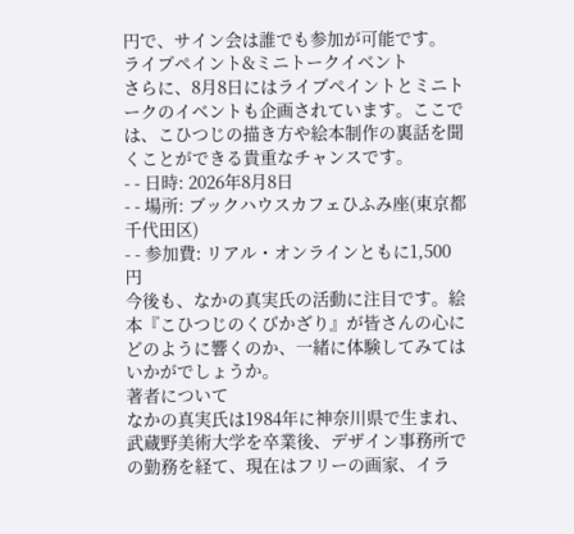円で、サイン会は誰でも参加が可能です。
ライブペイント&ミニトークイベント
さらに、8月8日にはライブペイントとミニトークのイベントも企画されています。ここでは、こひつじの描き方や絵本制作の裏話を聞くことができる貴重なチャンスです。
- - 日時: 2026年8月8日
- - 場所: ブックハウスカフェひふみ座(東京都千代田区)
- - 参加費: リアル・オンラインともに1,500円
今後も、なかの真実氏の活動に注目です。絵本『こひつじのくびかざり』が皆さんの心にどのように響くのか、一緒に体験してみてはいかがでしょうか。
著者について
なかの真実氏は1984年に神奈川県で生まれ、武蔵野美術大学を卒業後、デザイン事務所での勤務を経て、現在はフリーの画家、イラ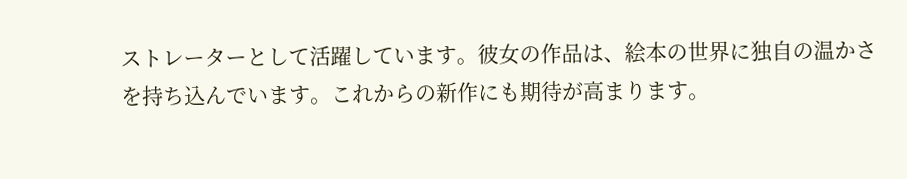ストレーターとして活躍しています。彼女の作品は、絵本の世界に独自の温かさを持ち込んでいます。これからの新作にも期待が高まります。